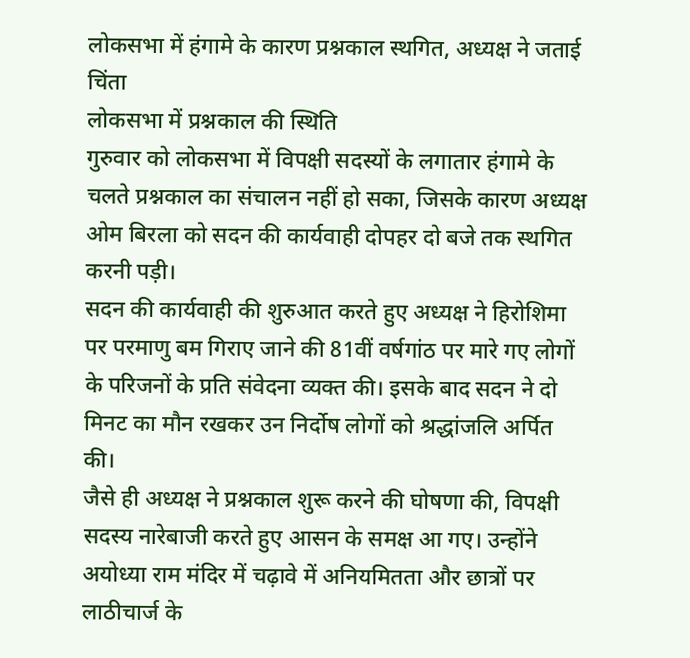लोकसभा में हंगामे के कारण प्रश्नकाल स्थगित, अध्यक्ष ने जताई चिंता
लोकसभा में प्रश्नकाल की स्थिति
गुरुवार को लोकसभा में विपक्षी सदस्यों के लगातार हंगामे के चलते प्रश्नकाल का संचालन नहीं हो सका, जिसके कारण अध्यक्ष ओम बिरला को सदन की कार्यवाही दोपहर दो बजे तक स्थगित करनी पड़ी।
सदन की कार्यवाही की शुरुआत करते हुए अध्यक्ष ने हिरोशिमा पर परमाणु बम गिराए जाने की 81वीं वर्षगांठ पर मारे गए लोगों के परिजनों के प्रति संवेदना व्यक्त की। इसके बाद सदन ने दो मिनट का मौन रखकर उन निर्दोष लोगों को श्रद्धांजलि अर्पित की।
जैसे ही अध्यक्ष ने प्रश्नकाल शुरू करने की घोषणा की, विपक्षी सदस्य नारेबाजी करते हुए आसन के समक्ष आ गए। उन्होंने अयोध्या राम मंदिर में चढ़ावे में अनियमितता और छात्रों पर लाठीचार्ज के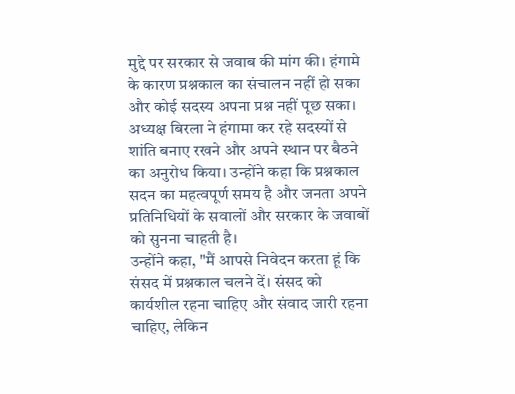मुद्दे पर सरकार से जवाब की मांग की। हंगामे के कारण प्रश्नकाल का संचालन नहीं हो सका और कोई सदस्य अपना प्रश्न नहीं पूछ सका।
अध्यक्ष बिरला ने हंगामा कर रहे सदस्यों से शांति बनाए रखने और अपने स्थान पर बैठने का अनुरोध किया। उन्होंने कहा कि प्रश्नकाल सदन का महत्वपूर्ण समय है और जनता अपने प्रतिनिधियों के सवालों और सरकार के जवाबों को सुनना चाहती है।
उन्होंने कहा, "मैं आपसे निवेदन करता हूं कि संसद में प्रश्नकाल चलने दें। संसद को कार्यशील रहना चाहिए और संवाद जारी रहना चाहिए, लेकिन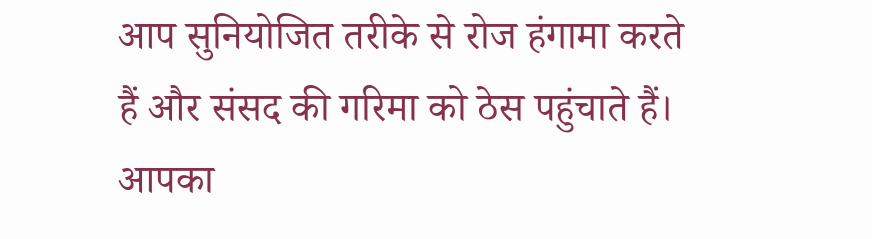आप सुनियोजित तरीके से रोज हंगामा करते हैं और संसद की गरिमा को ठेस पहुंचाते हैं। आपका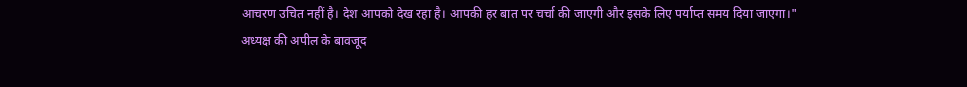आचरण उचित नहीं है। देश आपको देख रहा है। आपकी हर बात पर चर्चा की जाएगी और इसके लिए पर्याप्त समय दिया जाएगा।"
अध्यक्ष की अपील के बावजूद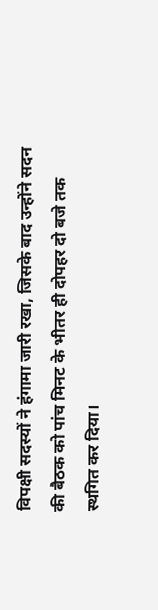विपक्षी सदस्यों ने हंगामा जारी रखा, जिसके बाद उन्होंने सदन की बैठक को पांच मिनट के भीतर ही दोपहर दो बजे तक स्थगित कर दिया।